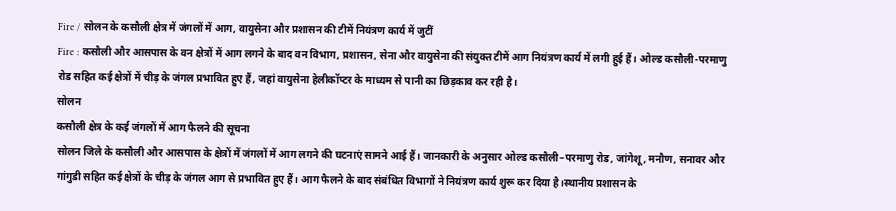Fire / सोलन के कसौली क्षेत्र में जंगलों में आग, वायुसेना और प्रशासन की टीमें नियंत्रण कार्य में जुटीं
Fire : कसौली और आसपास के वन क्षेत्रों में आग लगने के बाद वन विभाग, प्रशासन, सेना और वायुसेना की संयुक्त टीमें आग नियंत्रण कार्य में लगी हुई हैं। ओल्ड कसौली-परमाणु रोड सहित कई क्षेत्रों में चीड़ के जंगल प्रभावित हुए हैं, जहां वायुसेना हेलीकॉप्टर के माध्यम से पानी का छिड़काव कर रही है।
सोलन
कसौली क्षेत्र के कई जंगलों में आग फैलने की सूचना
सोलन जिले के कसौली और आसपास के क्षेत्रों में जंगलों में आग लगने की घटनाएं सामने आई हैं। जानकारी के अनुसार ओल्ड कसौली–परमाणु रोड, जांगेशू, मनौण, सनावर और गांगुडी सहित कई क्षेत्रों के चीड़ के जंगल आग से प्रभावित हुए हैं। आग फैलने के बाद संबंधित विभागों ने नियंत्रण कार्य शुरू कर दिया है।स्थानीय प्रशासन के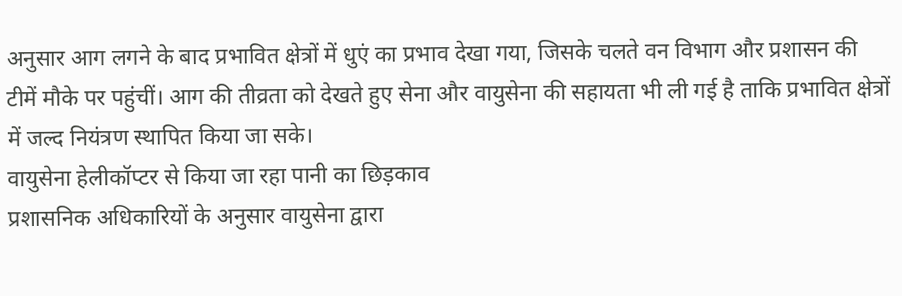अनुसार आग लगने के बाद प्रभावित क्षेत्रों में धुएं का प्रभाव देखा गया, जिसके चलते वन विभाग और प्रशासन की टीमें मौके पर पहुंचीं। आग की तीव्रता को देखते हुए सेना और वायुसेना की सहायता भी ली गई है ताकि प्रभावित क्षेत्रों में जल्द नियंत्रण स्थापित किया जा सके।
वायुसेना हेलीकॉप्टर से किया जा रहा पानी का छिड़काव
प्रशासनिक अधिकारियों के अनुसार वायुसेना द्वारा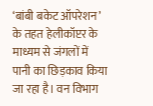‘बांबी बकेट ऑपरेशन’ के तहत हेलीकॉप्टर के माध्यम से जंगलों में पानी का छिड़काव किया जा रहा है। वन विभाग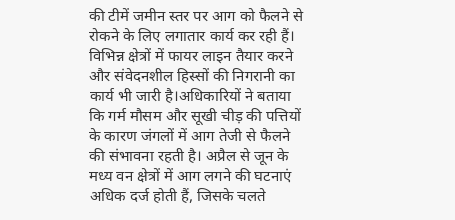की टीमें जमीन स्तर पर आग को फैलने से रोकने के लिए लगातार कार्य कर रही हैं। विभिन्न क्षेत्रों में फायर लाइन तैयार करने और संवेदनशील हिस्सों की निगरानी का कार्य भी जारी है।अधिकारियों ने बताया कि गर्म मौसम और सूखी चीड़ की पत्तियों के कारण जंगलों में आग तेजी से फैलने की संभावना रहती है। अप्रैल से जून के मध्य वन क्षेत्रों में आग लगने की घटनाएं अधिक दर्ज होती हैं, जिसके चलते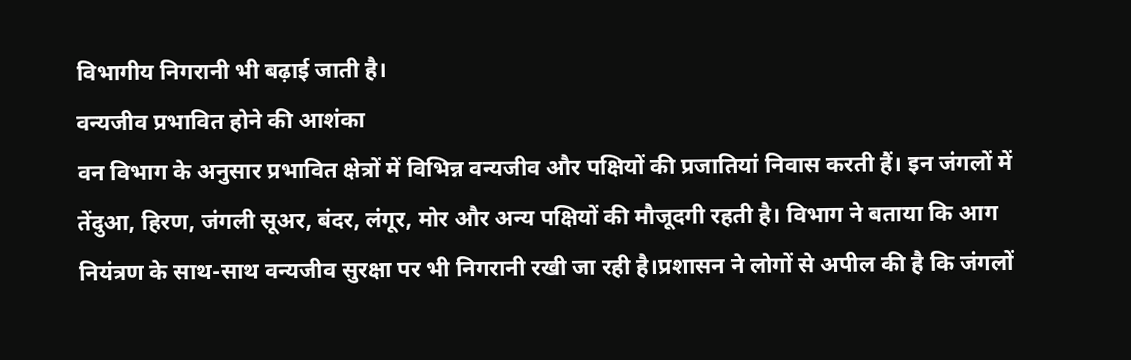विभागीय निगरानी भी बढ़ाई जाती है।
वन्यजीव प्रभावित होने की आशंका
वन विभाग के अनुसार प्रभावित क्षेत्रों में विभिन्न वन्यजीव और पक्षियों की प्रजातियां निवास करती हैं। इन जंगलों में तेंदुआ, हिरण, जंगली सूअर, बंदर, लंगूर, मोर और अन्य पक्षियों की मौजूदगी रहती है। विभाग ने बताया कि आग नियंत्रण के साथ-साथ वन्यजीव सुरक्षा पर भी निगरानी रखी जा रही है।प्रशासन ने लोगों से अपील की है कि जंगलों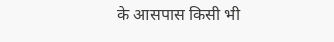के आसपास किसी भी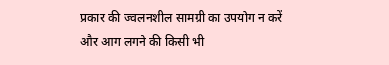प्रकार की ज्वलनशील सामग्री का उपयोग न करें और आग लगने की किसी भी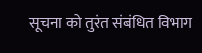सूचना को तुरंत संबंधित विभाग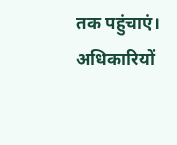तक पहुंचाएं। अधिकारियों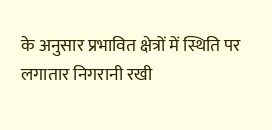के अनुसार प्रभावित क्षेत्रों में स्थिति पर लगातार निगरानी रखी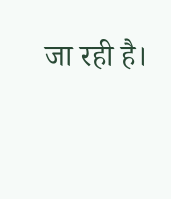जा रही है।